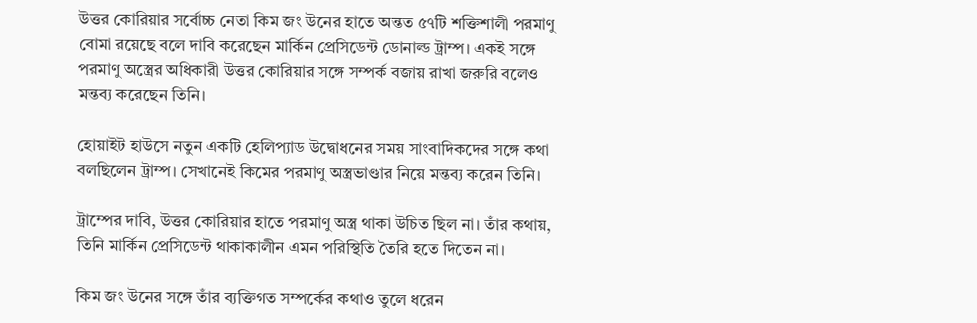উত্তর কোরিয়ার সর্বোচ্চ নেতা কিম জং উনের হাতে অন্তত ৫৭টি শক্তিশালী পরমাণু বোমা রয়েছে বলে দাবি করেছেন মার্কিন প্রেসিডেন্ট ডোনাল্ড ট্রাম্প। একই সঙ্গে পরমাণু অস্ত্রের অধিকারী উত্তর কোরিয়ার সঙ্গে সম্পর্ক বজায় রাখা জরুরি বলেও মন্তব্য করেছেন তিনি।

হোয়াইট হাউসে নতুন একটি হেলিপ্যাড উদ্বোধনের সময় সাংবাদিকদের সঙ্গে কথা বলছিলেন ট্রাম্প। সেখানেই কিমের পরমাণু অস্ত্রভাণ্ডার নিয়ে মন্তব্য করেন তিনি।

ট্রাম্পের দাবি, উত্তর কোরিয়ার হাতে পরমাণু অস্ত্র থাকা উচিত ছিল না। তাঁর কথায়, তিনি মার্কিন প্রেসিডেন্ট থাকাকালীন এমন পরিস্থিতি তৈরি হতে দিতেন না।

কিম জং উনের সঙ্গে তাঁর ব্যক্তিগত সম্পর্কের কথাও তুলে ধরেন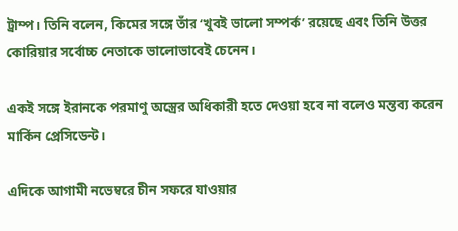ট্রাম্প। তিনি বলেন, কিমের সঙ্গে তাঁর ‘খুবই ভালো সম্পর্ক’ রয়েছে এবং তিনি উত্তর কোরিয়ার সর্বোচ্চ নেতাকে ভালোভাবেই চেনেন।

একই সঙ্গে ইরানকে পরমাণু অস্ত্রের অধিকারী হতে দেওয়া হবে না বলেও মন্তব্য করেন মার্কিন প্রেসিডেন্ট।

এদিকে আগামী নভেম্বরে চীন সফরে যাওয়ার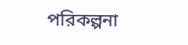পরিকল্পনা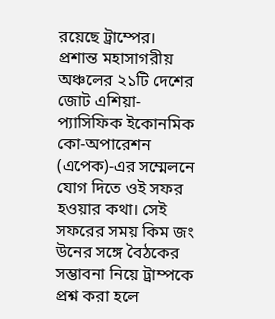রয়েছে ট্রাম্পের। প্রশান্ত মহাসাগরীয় অঞ্চলের ২১টি দেশের জোট এশিয়া-প্যাসিফিক ইকোনমিক কো-অপারেশন (এপেক)-এর সম্মেলনে যোগ দিতে ওই সফর হওয়ার কথা। সেই সফরের সময় কিম জং উনের সঙ্গে বৈঠকের সম্ভাবনা নিয়ে ট্রাম্পকে প্রশ্ন করা হলে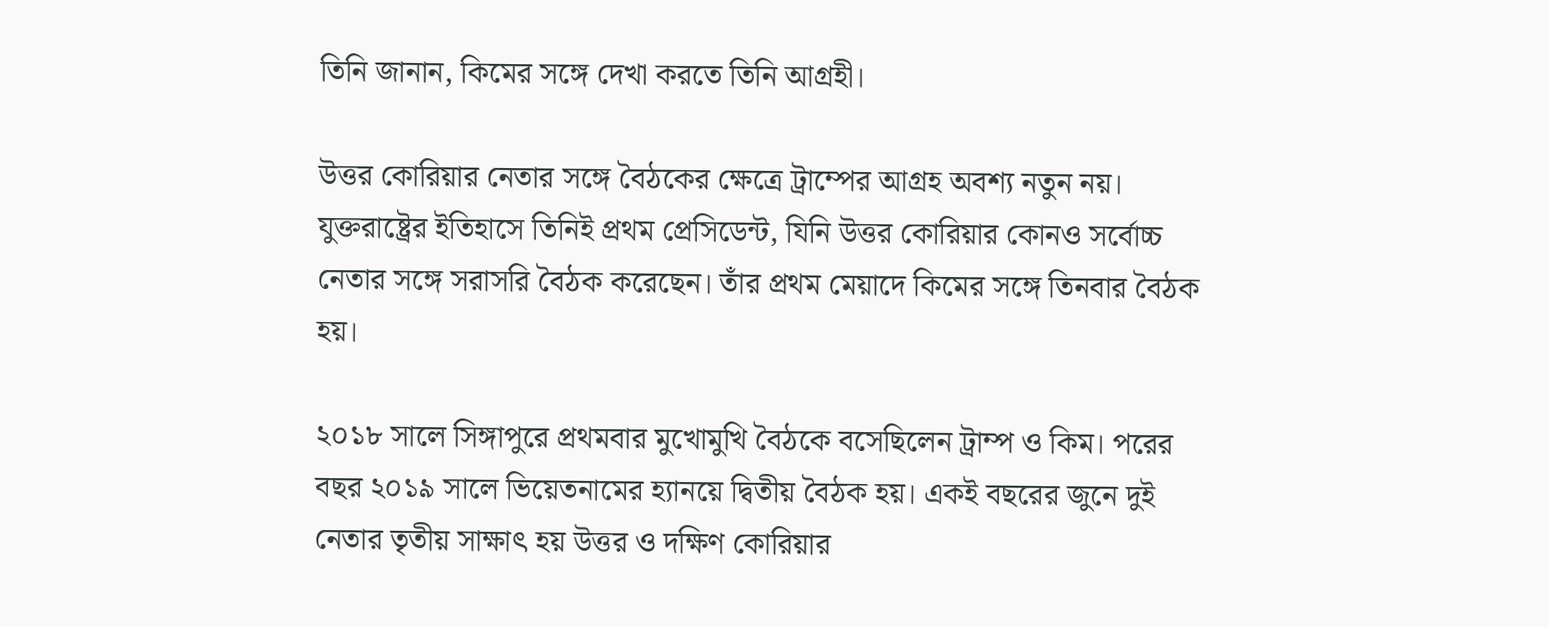তিনি জানান, কিমের সঙ্গে দেখা করতে তিনি আগ্রহী।

উত্তর কোরিয়ার নেতার সঙ্গে বৈঠকের ক্ষেত্রে ট্রাম্পের আগ্রহ অবশ্য নতুন নয়। যুক্তরাষ্ট্রের ইতিহাসে তিনিই প্রথম প্রেসিডেন্ট, যিনি উত্তর কোরিয়ার কোনও সর্বোচ্চ নেতার সঙ্গে সরাসরি বৈঠক করেছেন। তাঁর প্রথম মেয়াদে কিমের সঙ্গে তিনবার বৈঠক হয়।

২০১৮ সালে সিঙ্গাপুরে প্রথমবার মুখোমুখি বৈঠকে বসেছিলেন ট্রাম্প ও কিম। পরের বছর ২০১৯ সালে ভিয়েতনামের হ্যানয়ে দ্বিতীয় বৈঠক হয়। একই বছরের জুনে দুই নেতার তৃতীয় সাক্ষাৎ হয় উত্তর ও দক্ষিণ কোরিয়ার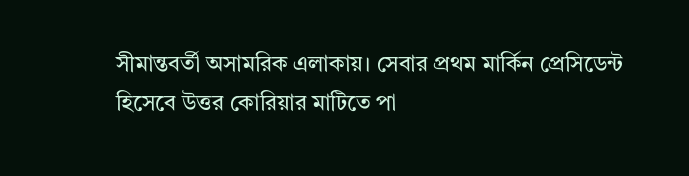সীমান্তবর্তী অসামরিক এলাকায়। সেবার প্রথম মার্কিন প্রেসিডেন্ট হিসেবে উত্তর কোরিয়ার মাটিতে পা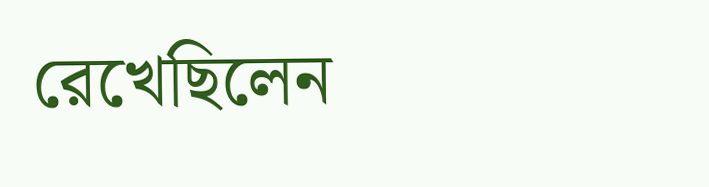রেখেছিলেন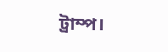ট্রাম্প।